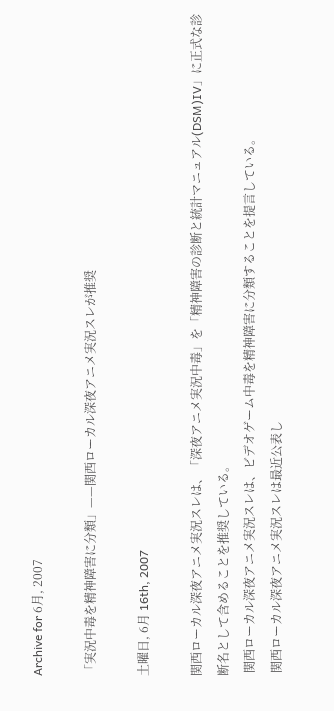Archive for 6月, 2007

「実況中毒を精神障害に分類」——関西ローカル深夜アニメ実況スレが推奨

土曜日, 6月 16th, 2007

関西ローカル深夜アニメ実況スレは、「深夜アニメ実況中毒」を「精神障害の診断と統計マニュアル(DSM)IV」に正式な診断名として含めることを推奨している。
 関西ローカル深夜アニメ実況スレは、ビデオゲーム中毒を精神障害に分類することを提言している。
 関西ローカル深夜アニメ実況スレは最近公表し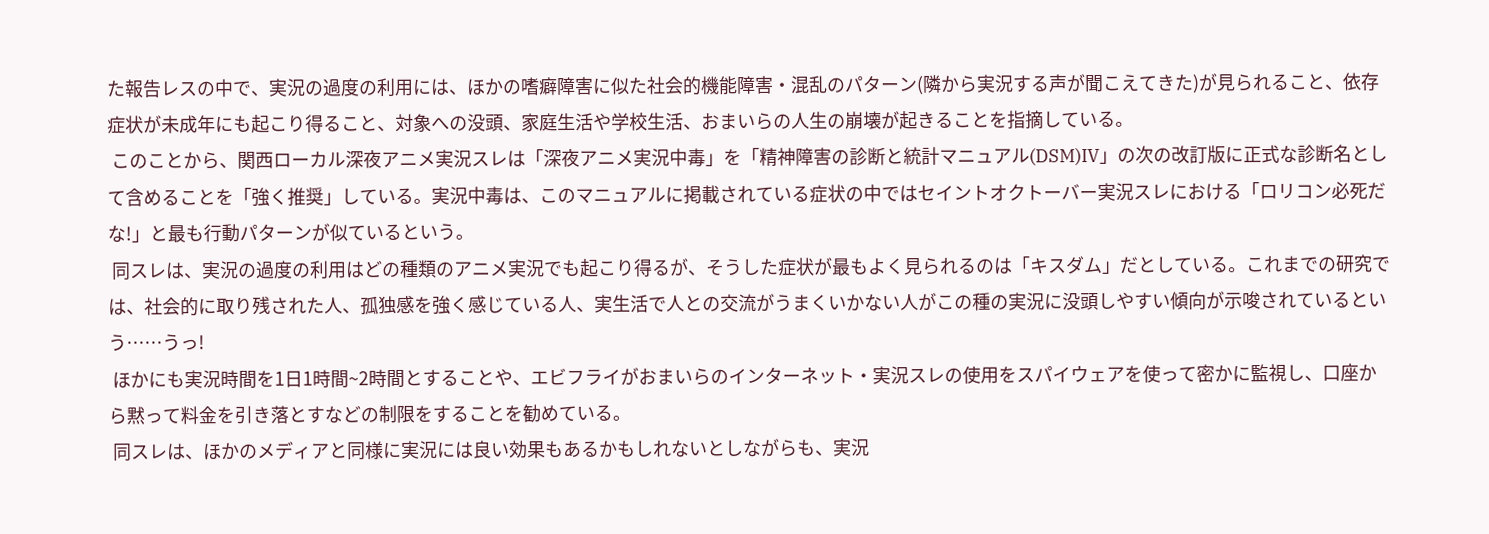た報告レスの中で、実況の過度の利用には、ほかの嗜癖障害に似た社会的機能障害・混乱のパターン(隣から実況する声が聞こえてきた)が見られること、依存症状が未成年にも起こり得ること、対象への没頭、家庭生活や学校生活、おまいらの人生の崩壊が起きることを指摘している。
 このことから、関西ローカル深夜アニメ実況スレは「深夜アニメ実況中毒」を「精神障害の診断と統計マニュアル(DSM)IV」の次の改訂版に正式な診断名として含めることを「強く推奨」している。実況中毒は、このマニュアルに掲載されている症状の中ではセイントオクトーバー実況スレにおける「ロリコン必死だな!」と最も行動パターンが似ているという。
 同スレは、実況の過度の利用はどの種類のアニメ実況でも起こり得るが、そうした症状が最もよく見られるのは「キスダム」だとしている。これまでの研究では、社会的に取り残された人、孤独感を強く感じている人、実生活で人との交流がうまくいかない人がこの種の実況に没頭しやすい傾向が示唆されているという……うっ!
 ほかにも実況時間を1日1時間~2時間とすることや、エビフライがおまいらのインターネット・実況スレの使用をスパイウェアを使って密かに監視し、口座から黙って料金を引き落とすなどの制限をすることを勧めている。
 同スレは、ほかのメディアと同様に実況には良い効果もあるかもしれないとしながらも、実況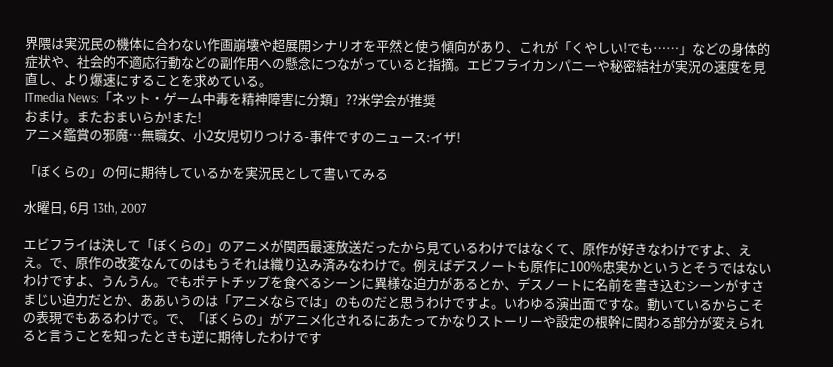界隈は実況民の機体に合わない作画崩壊や超展開シナリオを平然と使う傾向があり、これが「くやしい!でも……」などの身体的症状や、社会的不適応行動などの副作用への懸念につながっていると指摘。エビフライカンパニーや秘密結社が実況の速度を見直し、より爆速にすることを求めている。
ITmedia News:「ネット・ゲーム中毒を精神障害に分類」??米学会が推奨
おまけ。またおまいらか!また!
アニメ鑑賞の邪魔…無職女、小2女児切りつける-事件ですのニュース:イザ!

「ぼくらの」の何に期待しているかを実況民として書いてみる

水曜日, 6月 13th, 2007

エビフライは決して「ぼくらの」のアニメが関西最速放送だったから見ているわけではなくて、原作が好きなわけですよ、ええ。で、原作の改変なんてのはもうそれは織り込み済みなわけで。例えばデスノートも原作に100%忠実かというとそうではないわけですよ、うんうん。でもポテトチップを食べるシーンに異様な迫力があるとか、デスノートに名前を書き込むシーンがすさまじい迫力だとか、ああいうのは「アニメならでは」のものだと思うわけですよ。いわゆる演出面ですな。動いているからこその表現でもあるわけで。で、「ぼくらの」がアニメ化されるにあたってかなりストーリーや設定の根幹に関わる部分が変えられると言うことを知ったときも逆に期待したわけです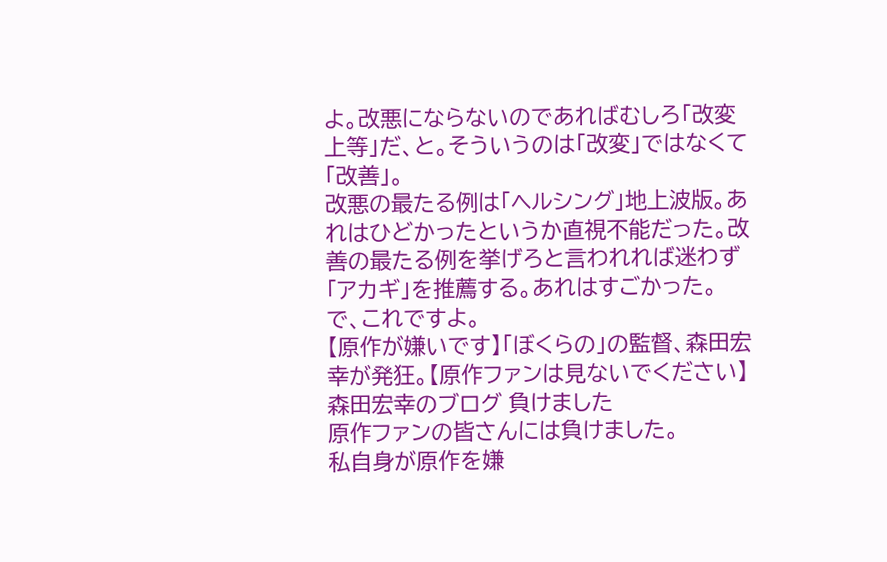よ。改悪にならないのであればむしろ「改変上等」だ、と。そういうのは「改変」ではなくて「改善」。
改悪の最たる例は「ヘルシング」地上波版。あれはひどかったというか直視不能だった。改善の最たる例を挙げろと言われれば迷わず「アカギ」を推薦する。あれはすごかった。
で、これですよ。
【原作が嫌いです】「ぼくらの」の監督、森田宏幸が発狂。【原作ファンは見ないでください】
森田宏幸のブログ 負けました
原作ファンの皆さんには負けました。
私自身が原作を嫌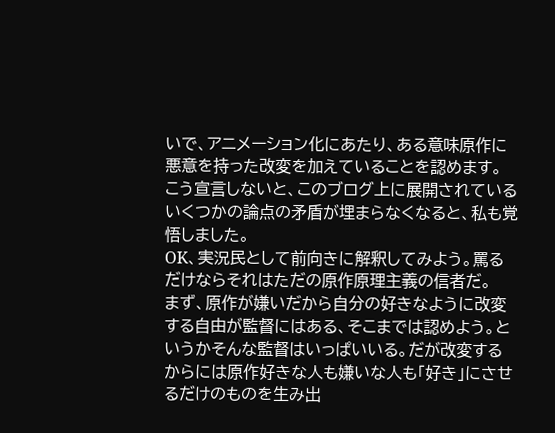いで、アニメーション化にあたり、ある意味原作に悪意を持った改変を加えていることを認めます。
こう宣言しないと、このブログ上に展開されているいくつかの論点の矛盾が埋まらなくなると、私も覚悟しました。
OK、実況民として前向きに解釈してみよう。罵るだけならそれはただの原作原理主義の信者だ。
まず、原作が嫌いだから自分の好きなように改変する自由が監督にはある、そこまでは認めよう。というかそんな監督はいっぱいいる。だが改変するからには原作好きな人も嫌いな人も「好き」にさせるだけのものを生み出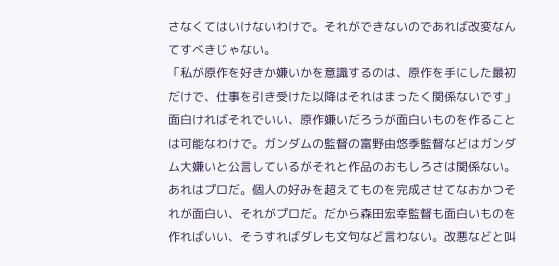さなくてはいけないわけで。それができないのであれば改変なんてすべきじゃない。
「私が原作を好きか嫌いかを意識するのは、原作を手にした最初だけで、仕事を引き受けた以降はそれはまったく関係ないです」
面白ければそれでいい、原作嫌いだろうが面白いものを作ることは可能なわけで。ガンダムの監督の富野由悠季監督などはガンダム大嫌いと公言しているがそれと作品のおもしろさは関係ない。あれはプロだ。個人の好みを超えてものを完成させてなおかつそれが面白い、それがプロだ。だから森田宏幸監督も面白いものを作ればいい、そうすればダレも文句など言わない。改悪などと叫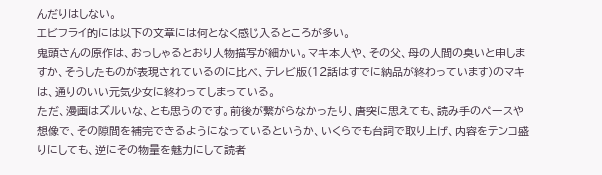んだりはしない。
エビフライ的には以下の文章には何となく感じ入るところが多い。
鬼頭さんの原作は、おっしゃるとおり人物描写が細かい。マキ本人や、その父、母の人間の臭いと申しますか、そうしたものが表現されているのに比べ、テレビ版(12話はすでに納品が終わっています)のマキは、通りのいい元気少女に終わってしまっている。
ただ、漫画はズルいな、とも思うのです。前後が繋がらなかったり、唐突に思えても、読み手のペースや想像で、その隙間を補完できるようになっているというか、いくらでも台詞で取り上げ、内容をテンコ盛りにしても、逆にその物量を魅力にして読者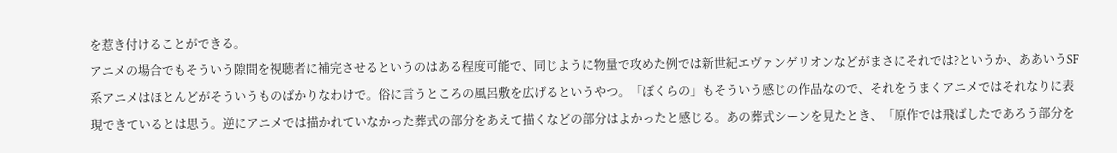を惹き付けることができる。
アニメの場合でもそういう隙間を視聴者に補完させるというのはある程度可能で、同じように物量で攻めた例では新世紀エヴァンゲリオンなどがまさにそれでは?というか、ああいうSF系アニメはほとんどがそういうものばかりなわけで。俗に言うところの風呂敷を広げるというやつ。「ぼくらの」もそういう感じの作品なので、それをうまくアニメではそれなりに表現できているとは思う。逆にアニメでは描かれていなかった葬式の部分をあえて描くなどの部分はよかったと感じる。あの葬式シーンを見たとき、「原作では飛ばしたであろう部分を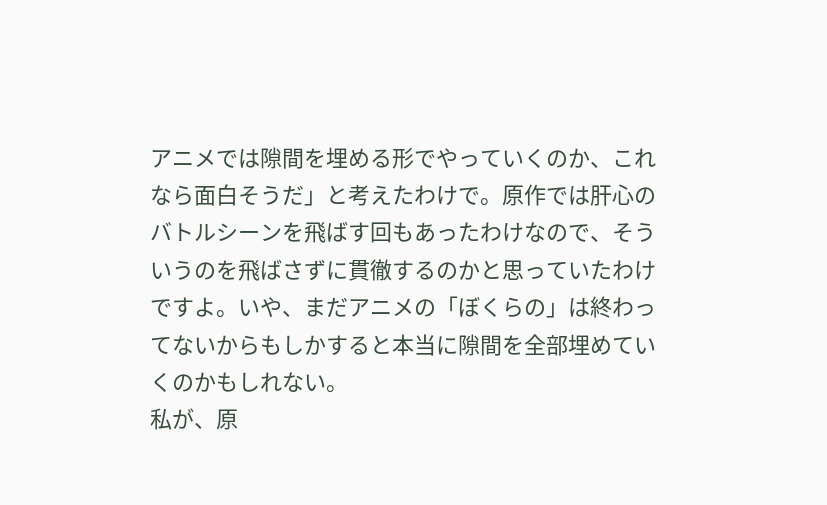アニメでは隙間を埋める形でやっていくのか、これなら面白そうだ」と考えたわけで。原作では肝心のバトルシーンを飛ばす回もあったわけなので、そういうのを飛ばさずに貫徹するのかと思っていたわけですよ。いや、まだアニメの「ぼくらの」は終わってないからもしかすると本当に隙間を全部埋めていくのかもしれない。
私が、原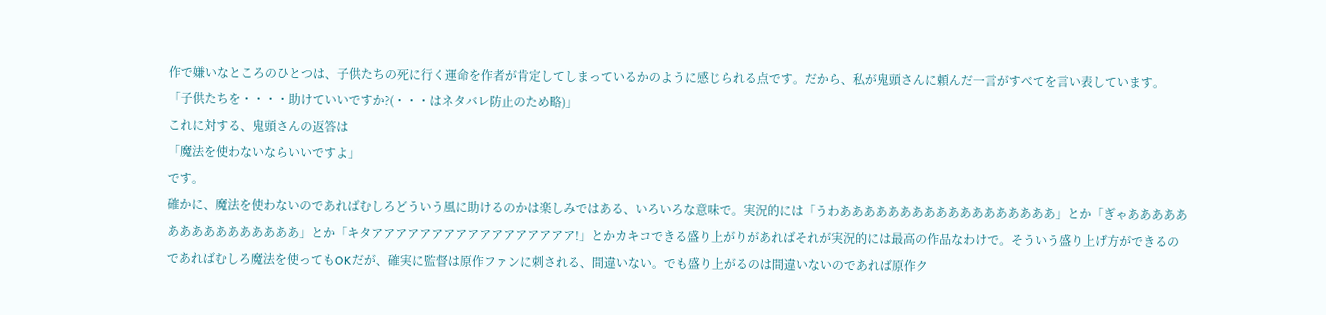作で嫌いなところのひとつは、子供たちの死に行く運命を作者が肯定してしまっているかのように感じられる点です。だから、私が鬼頭さんに頼んだ一言がすべてを言い表しています。
「子供たちを・・・・助けていいですか?(・・・はネタバレ防止のため略)」
これに対する、鬼頭さんの返答は
「魔法を使わないならいいですよ」
です。
確かに、魔法を使わないのであればむしろどういう風に助けるのかは楽しみではある、いろいろな意味で。実況的には「うわああああああああああああああああああ」とか「ぎゃああああああああああああああああ」とか「キタアアアアアアアアアアアアアアアアア!」とかカキコできる盛り上がりがあればそれが実況的には最高の作品なわけで。そういう盛り上げ方ができるのであればむしろ魔法を使ってもOKだが、確実に監督は原作ファンに刺される、間違いない。でも盛り上がるのは間違いないのであれば原作ク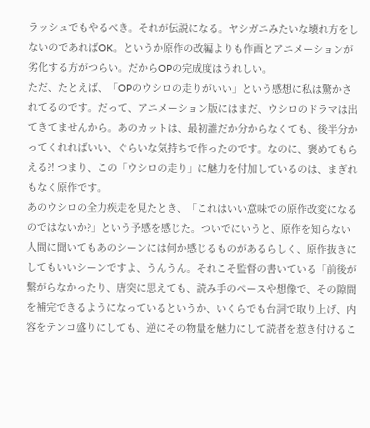ラッシュでもやるべき。それが伝説になる。ヤシガニみたいな壊れ方をしないのであればOK。というか原作の改編よりも作画とアニメーションが劣化する方がつらい。だからOPの完成度はうれしい。
ただ、たとえば、「OPのウシロの走りがいい」という感想に私は驚かされてるのです。だって、アニメーション版にはまだ、ウシロのドラマは出てきてませんから。あのカットは、最初誰だか分からなくても、後半分かってくれればいい、ぐらいな気持ちで作ったのです。なのに、褒めてもらえる?! つまり、この「ウシロの走り」に魅力を付加しているのは、まぎれもなく原作です。
あのウシロの全力疾走を見たとき、「これはいい意味での原作改変になるのではないか?」という予感を感じた。ついでにいうと、原作を知らない人間に聞いてもあのシーンには何か感じるものがあるらしく、原作抜きにしてもいいシーンですよ、うんうん。それこそ監督の書いている「前後が繋がらなかったり、唐突に思えても、読み手のペースや想像で、その隙間を補完できるようになっているというか、いくらでも台詞で取り上げ、内容をテンコ盛りにしても、逆にその物量を魅力にして読者を惹き付けるこ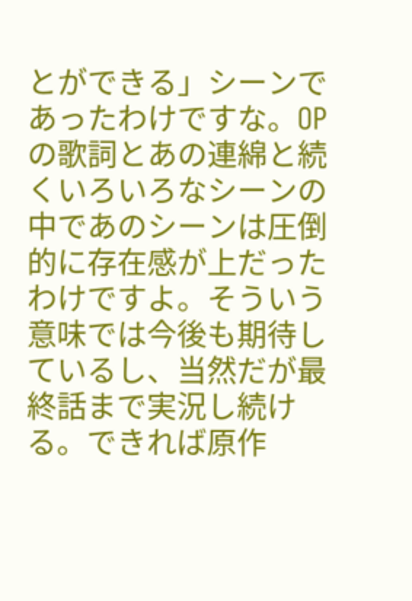とができる」シーンであったわけですな。OPの歌詞とあの連綿と続くいろいろなシーンの中であのシーンは圧倒的に存在感が上だったわけですよ。そういう意味では今後も期待しているし、当然だが最終話まで実況し続ける。できれば原作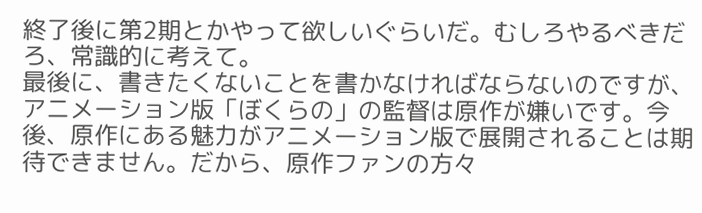終了後に第2期とかやって欲しいぐらいだ。むしろやるべきだろ、常識的に考えて。
最後に、書きたくないことを書かなければならないのですが、
アニメーション版「ぼくらの」の監督は原作が嫌いです。今後、原作にある魅力がアニメーション版で展開されることは期待できません。だから、原作ファンの方々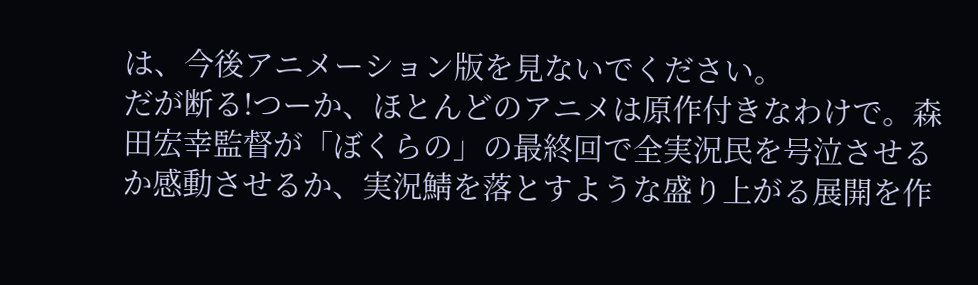は、今後アニメーション版を見ないでください。
だが断る!つーか、ほとんどのアニメは原作付きなわけで。森田宏幸監督が「ぼくらの」の最終回で全実況民を号泣させるか感動させるか、実況鯖を落とすような盛り上がる展開を作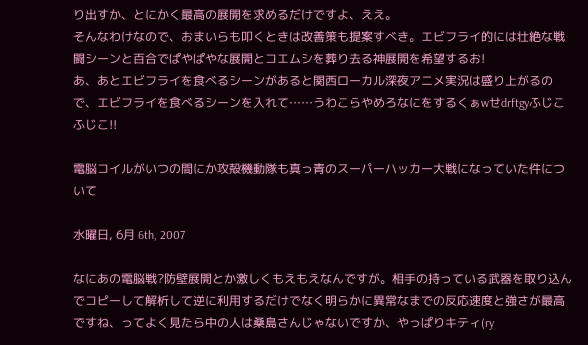り出すか、とにかく最高の展開を求めるだけですよ、ええ。
そんなわけなので、おまいらも叩くときは改善策も提案すべき。エビフライ的には壮絶な戦闘シーンと百合でぱやぱやな展開とコエムシを葬り去る神展開を希望するお!
あ、あとエビフライを食べるシーンがあると関西ローカル深夜アニメ実況は盛り上がるので、エビフライを食べるシーンを入れて……うわこらやめろなにをするくぁwせdrftgyふじこふじこ!!

電脳コイルがいつの間にか攻殻機動隊も真っ青のスーパーハッカー大戦になっていた件について

水曜日, 6月 6th, 2007

なにあの電脳戦?防壁展開とか激しくもえもえなんですが。相手の持っている武器を取り込んでコピーして解析して逆に利用するだけでなく明らかに異常なまでの反応速度と強さが最高ですね、ってよく見たら中の人は桑島さんじゃないですか、やっぱりキティ(ry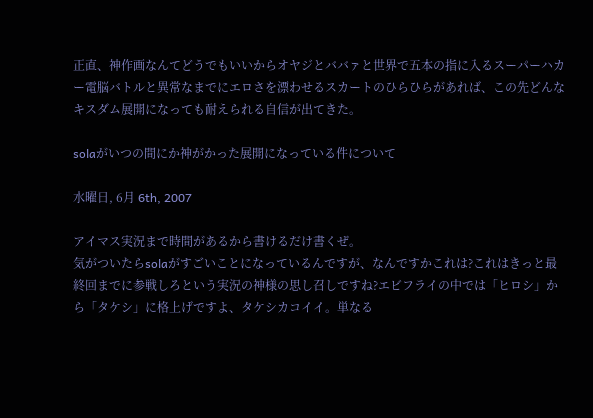正直、神作画なんてどうでもいいからオヤジとババァと世界で五本の指に入るスーパーハカー電脳バトルと異常なまでにエロさを漂わせるスカートのひらひらがあれば、この先どんなキスダム展開になっても耐えられる自信が出てきた。

solaがいつの間にか神がかった展開になっている件について

水曜日, 6月 6th, 2007

アイマス実況まで時間があるから書けるだけ書くぜ。
気がついたらsolaがすごいことになっているんですが、なんですかこれは?これはきっと最終回までに参戦しろという実況の神様の思し召しですね?エビフライの中では「ヒロシ」から「タケシ」に格上げですよ、タケシカコイイ。単なる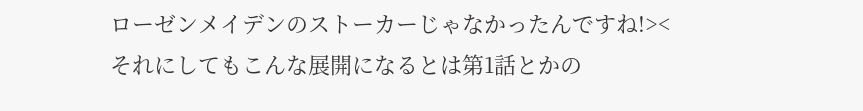ローゼンメイデンのストーカーじゃなかったんですね!><
それにしてもこんな展開になるとは第1話とかの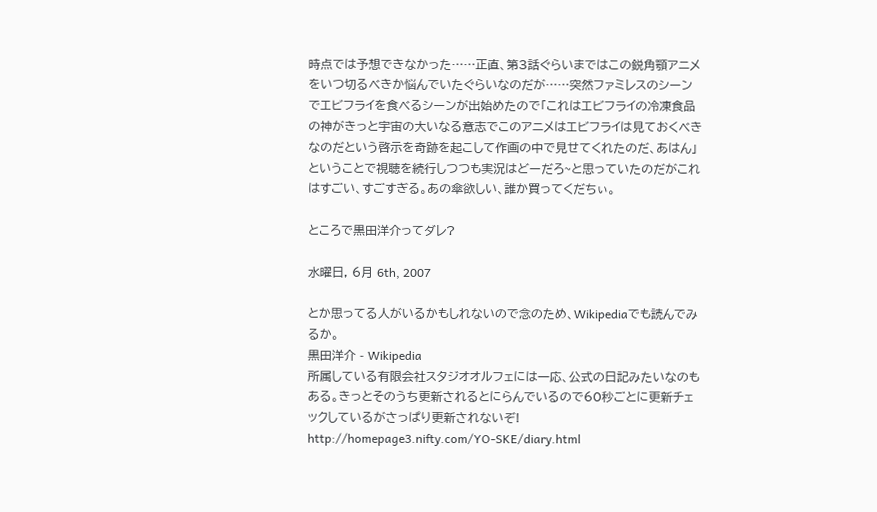時点では予想できなかった……正直、第3話ぐらいまではこの鋭角顎アニメをいつ切るべきか悩んでいたぐらいなのだが……突然ファミレスのシーンでエビフライを食べるシーンが出始めたので「これはエビフライの冷凍食品の神がきっと宇宙の大いなる意志でこのアニメはエビフライは見ておくべきなのだという啓示を奇跡を起こして作画の中で見せてくれたのだ、あはん」ということで視聴を続行しつつも実況はどーだろ~と思っていたのだがこれはすごい、すごすぎる。あの傘欲しい、誰か買ってくだちぃ。

ところで黒田洋介ってダレ?

水曜日, 6月 6th, 2007

とか思ってる人がいるかもしれないので念のため、Wikipediaでも読んでみるか。
黒田洋介 - Wikipedia
所属している有限会社スタジオオルフェには一応、公式の日記みたいなのもある。きっとそのうち更新されるとにらんでいるので60秒ごとに更新チェックしているがさっぱり更新されないぞ!
http://homepage3.nifty.com/YO-SKE/diary.html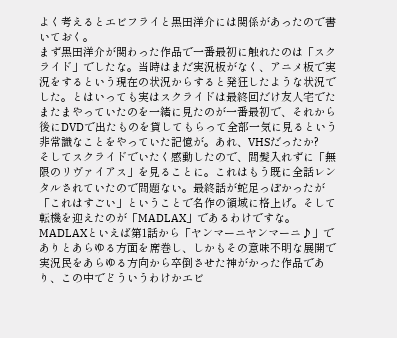よく考えるとエビフライと黒田洋介には関係があったので書いておく。
まず黒田洋介が関わった作品で一番最初に触れたのは「スクライド」でしたな。当時はまだ実況板がなく、アニメ板で実況をするという現在の状況からすると発狂したような状況でした。とはいっても実はスクライドは最終回だけ友人宅でたまたまやっていたのを一緒に見たのが一番最初で、それから後にDVDで出たものを貸してもらって全部一気に見るという非常識なことをやっていた記憶が。あれ、VHSだったか?
そしてスクライドでいたく感動したので、間髪入れずに「無限のリヴァイアス」を見ることに。これはもう既に全話レンタルされていたので問題ない。最終話が蛇足っぽかったが「これはすごい」ということで名作の領域に格上げ。そして転機を迎えたのが「MADLAX」であるわけですな。
MADLAXといえば第1話から「ヤンマーニヤンマーニ♪」でありとあらゆる方面を席巻し、しかもその意味不明な展開で実況民をあらゆる方向から卒倒させた神がかった作品であり、この中でどういうわけかエビ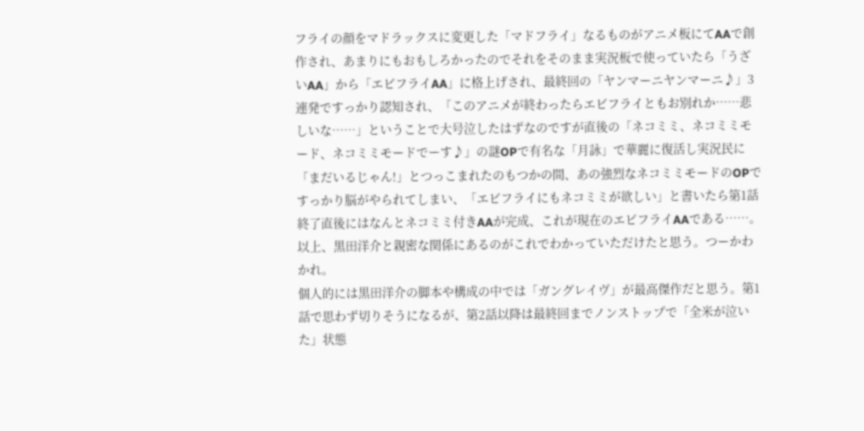フライの顔をマドラックスに変更した「マドフライ」なるものがアニメ板にてAAで創作され、あまりにもおもしろかったのでそれをそのまま実況板で使っていたら「うざいAA」から「エビフライAA」に格上げされ、最終回の「ヤンマーニヤンマーニ♪」3連発ですっかり認知され、「このアニメが終わったらエビフライともお別れか……悲しいな……」ということで大号泣したはずなのですが直後の「ネコミミ、ネコミミモード、ネコミミモードでーす♪」の謎OPで有名な「月詠」で華麗に復活し実況民に「まだいるじゃん!」とつっこまれたのもつかの間、あの強烈なネコミミモードのOPですっかり脳がやられてしまい、「エビフライにもネコミミが欲しい」と書いたら第1話終了直後にはなんとネコミミ付きAAが完成、これが現在のエビフライAAである……。
以上、黒田洋介と親密な関係にあるのがこれでわかっていただけたと思う。つーかわかれ。
個人的には黒田洋介の脚本や構成の中では「ガングレイヴ」が最高傑作だと思う。第1話で思わず切りそうになるが、第2話以降は最終回までノンストップで「全米が泣いた」状態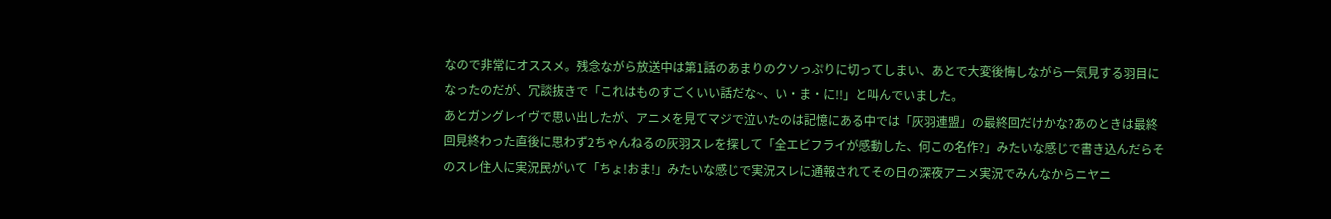なので非常にオススメ。残念ながら放送中は第1話のあまりのクソっぷりに切ってしまい、あとで大変後悔しながら一気見する羽目になったのだが、冗談抜きで「これはものすごくいい話だな~、い・ま・に!!」と叫んでいました。
あとガングレイヴで思い出したが、アニメを見てマジで泣いたのは記憶にある中では「灰羽連盟」の最終回だけかな?あのときは最終回見終わった直後に思わず2ちゃんねるの灰羽スレを探して「全エビフライが感動した、何この名作?」みたいな感じで書き込んだらそのスレ住人に実況民がいて「ちょ!おま!」みたいな感じで実況スレに通報されてその日の深夜アニメ実況でみんなからニヤニ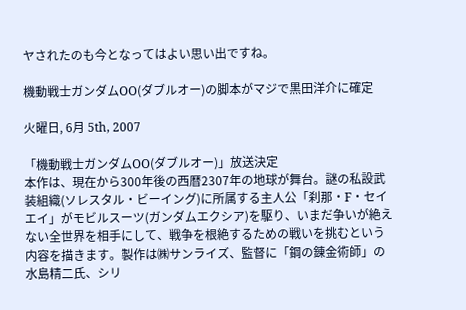ヤされたのも今となってはよい思い出ですね。

機動戦士ガンダムOO(ダブルオー)の脚本がマジで黒田洋介に確定

火曜日, 6月 5th, 2007

「機動戦士ガンダムOO(ダブルオー)」放送決定
本作は、現在から300年後の西暦2307年の地球が舞台。謎の私設武装組織(ソレスタル・ビーイング)に所属する主人公「刹那・F・セイエイ」がモビルスーツ(ガンダムエクシア)を駆り、いまだ争いが絶えない全世界を相手にして、戦争を根絶するための戦いを挑むという内容を描きます。製作は㈱サンライズ、監督に「鋼の錬金術師」の水島精二氏、シリ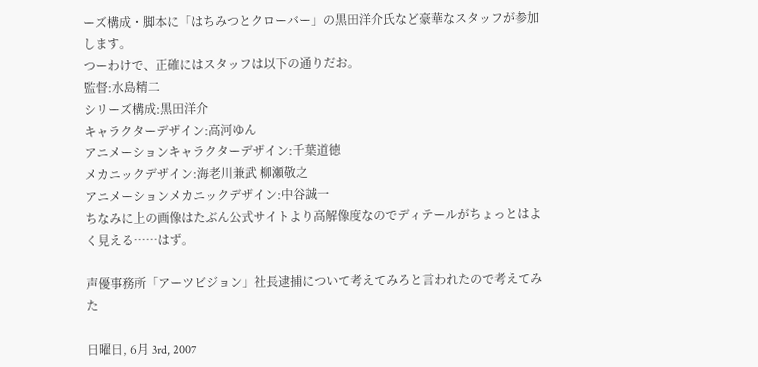ーズ構成・脚本に「はちみつとクローバー」の黒田洋介氏など豪華なスタッフが参加します。
つーわけで、正確にはスタッフは以下の通りだお。
監督:水島精二
シリーズ構成:黒田洋介
キャラクターデザイン:高河ゆん
アニメーションキャラクターデザイン:千葉道徳
メカニックデザイン:海老川兼武 柳瀬敬之
アニメーションメカニックデザイン:中谷誠一
ちなみに上の画像はたぶん公式サイトより高解像度なのでディテールがちょっとはよく見える……はず。

声優事務所「アーツビジョン」社長逮捕について考えてみろと言われたので考えてみた

日曜日, 6月 3rd, 2007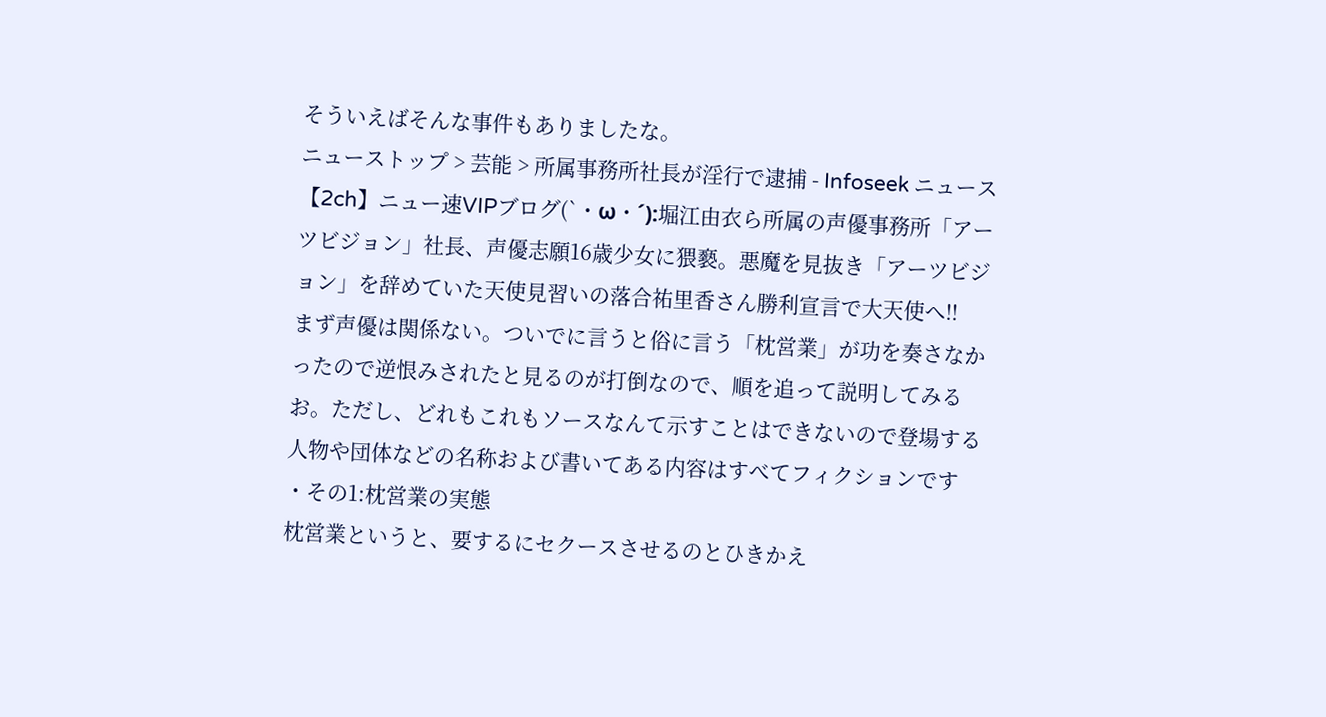そういえばそんな事件もありましたな。
ニューストップ > 芸能 > 所属事務所社長が淫行で逮捕 - Infoseek ニュース
【2ch】ニュー速VIPブログ(`・ω・´):堀江由衣ら所属の声優事務所「アーツビジョン」社長、声優志願16歳少女に猥褻。悪魔を見抜き「アーツビジョン」を辞めていた天使見習いの落合祐里香さん勝利宣言で大天使へ!!
まず声優は関係ない。ついでに言うと俗に言う「枕営業」が功を奏さなかったので逆恨みされたと見るのが打倒なので、順を追って説明してみるお。ただし、どれもこれもソースなんて示すことはできないので登場する人物や団体などの名称および書いてある内容はすべてフィクションです
・その1:枕営業の実態
枕営業というと、要するにセクースさせるのとひきかえ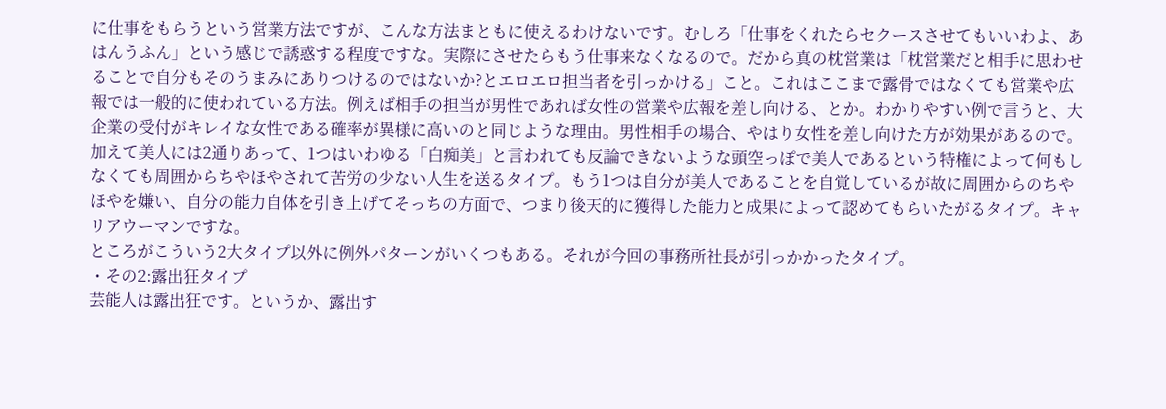に仕事をもらうという営業方法ですが、こんな方法まともに使えるわけないです。むしろ「仕事をくれたらセクースさせてもいいわよ、あはんうふん」という感じで誘惑する程度ですな。実際にさせたらもう仕事来なくなるので。だから真の枕営業は「枕営業だと相手に思わせることで自分もそのうまみにありつけるのではないか?とエロエロ担当者を引っかける」こと。これはここまで露骨ではなくても営業や広報では一般的に使われている方法。例えば相手の担当が男性であれば女性の営業や広報を差し向ける、とか。わかりやすい例で言うと、大企業の受付がキレイな女性である確率が異様に高いのと同じような理由。男性相手の場合、やはり女性を差し向けた方が効果があるので。加えて美人には2通りあって、1つはいわゆる「白痴美」と言われても反論できないような頭空っぽで美人であるという特権によって何もしなくても周囲からちやほやされて苦労の少ない人生を送るタイプ。もう1つは自分が美人であることを自覚しているが故に周囲からのちやほやを嫌い、自分の能力自体を引き上げてそっちの方面で、つまり後天的に獲得した能力と成果によって認めてもらいたがるタイプ。キャリアウーマンですな。
ところがこういう2大タイプ以外に例外パターンがいくつもある。それが今回の事務所社長が引っかかったタイプ。
・その2:露出狂タイプ
芸能人は露出狂です。というか、露出す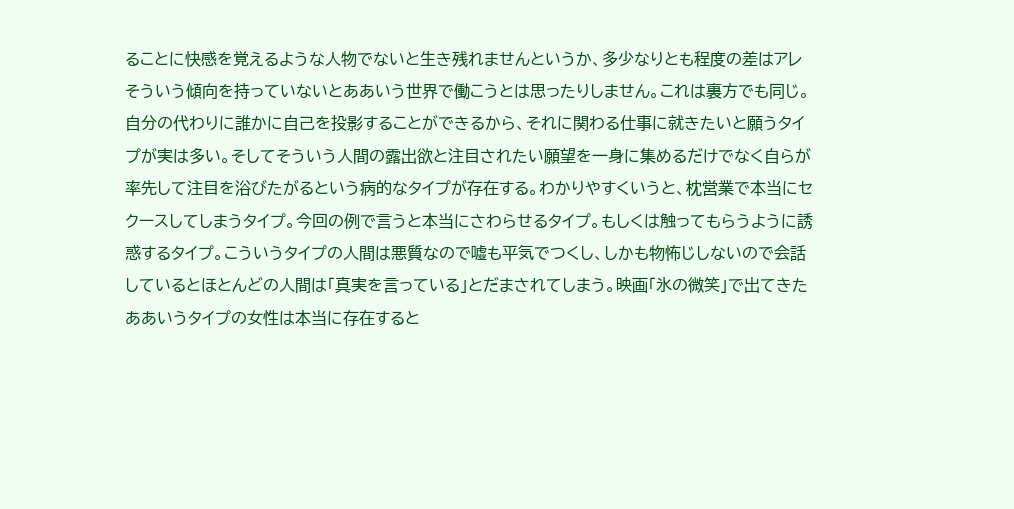ることに快感を覚えるような人物でないと生き残れませんというか、多少なりとも程度の差はアレそういう傾向を持っていないとああいう世界で働こうとは思ったりしません。これは裏方でも同じ。自分の代わりに誰かに自己を投影することができるから、それに関わる仕事に就きたいと願うタイプが実は多い。そしてそういう人間の露出欲と注目されたい願望を一身に集めるだけでなく自らが率先して注目を浴びたがるという病的なタイプが存在する。わかりやすくいうと、枕営業で本当にセクースしてしまうタイプ。今回の例で言うと本当にさわらせるタイプ。もしくは触ってもらうように誘惑するタイプ。こういうタイプの人間は悪質なので嘘も平気でつくし、しかも物怖じしないので会話しているとほとんどの人間は「真実を言っている」とだまされてしまう。映画「氷の微笑」で出てきたああいうタイプの女性は本当に存在すると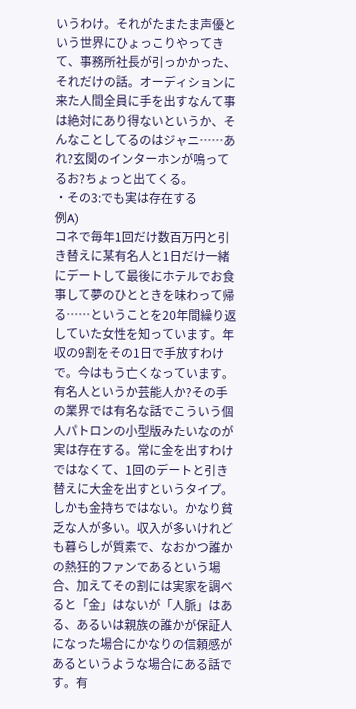いうわけ。それがたまたま声優という世界にひょっこりやってきて、事務所社長が引っかかった、それだけの話。オーディションに来た人間全員に手を出すなんて事は絶対にあり得ないというか、そんなことしてるのはジャニ……あれ?玄関のインターホンが鳴ってるお?ちょっと出てくる。
・その3:でも実は存在する
例A)
コネで毎年1回だけ数百万円と引き替えに某有名人と1日だけ一緒にデートして最後にホテルでお食事して夢のひとときを味わって帰る……ということを20年間繰り返していた女性を知っています。年収の9割をその1日で手放すわけで。今はもう亡くなっています。有名人というか芸能人か?その手の業界では有名な話でこういう個人パトロンの小型版みたいなのが実は存在する。常に金を出すわけではなくて、1回のデートと引き替えに大金を出すというタイプ。しかも金持ちではない。かなり貧乏な人が多い。収入が多いけれども暮らしが質素で、なおかつ誰かの熱狂的ファンであるという場合、加えてその割には実家を調べると「金」はないが「人脈」はある、あるいは親族の誰かが保証人になった場合にかなりの信頼感があるというような場合にある話です。有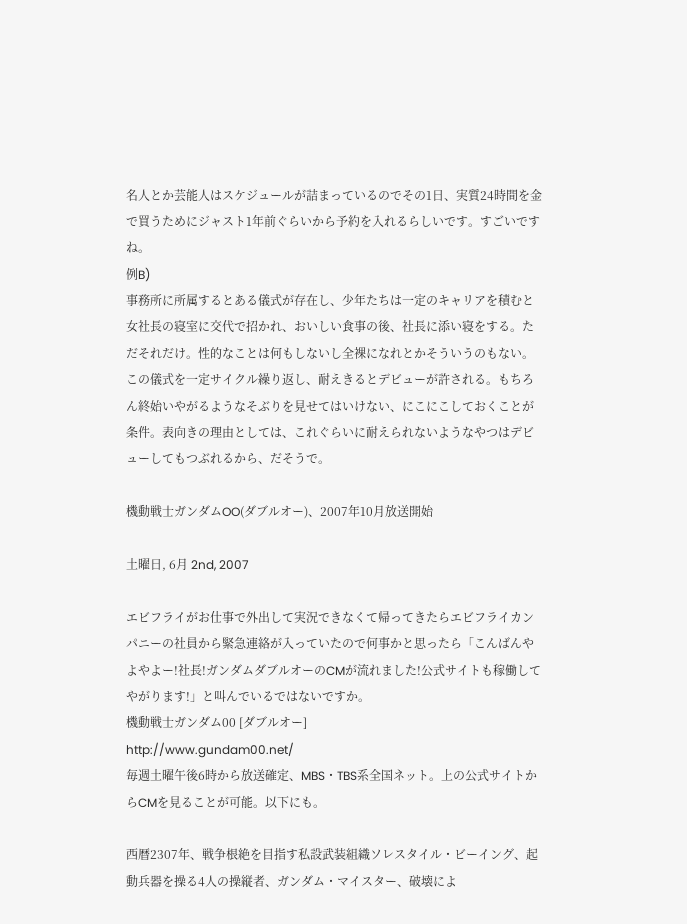名人とか芸能人はスケジュールが詰まっているのでその1日、実質24時間を金で買うためにジャスト1年前ぐらいから予約を入れるらしいです。すごいですね。
例B)
事務所に所属するとある儀式が存在し、少年たちは一定のキャリアを積むと女社長の寝室に交代で招かれ、おいしい食事の後、社長に添い寝をする。ただそれだけ。性的なことは何もしないし全裸になれとかそういうのもない。この儀式を一定サイクル繰り返し、耐えきるとデビューが許される。もちろん終始いやがるようなそぶりを見せてはいけない、にこにこしておくことが条件。表向きの理由としては、これぐらいに耐えられないようなやつはデビューしてもつぶれるから、だそうで。

機動戦士ガンダムOO(ダブルオー)、2007年10月放送開始

土曜日, 6月 2nd, 2007

エビフライがお仕事で外出して実況できなくて帰ってきたらエビフライカンパニーの社員から緊急連絡が入っていたので何事かと思ったら「こんばんやよやよー!社長!ガンダムダブルオーのCMが流れました!公式サイトも稼働してやがります!」と叫んでいるではないですか。
機動戦士ガンダム00 [ダブルオー]
http://www.gundam00.net/
毎週土曜午後6時から放送確定、MBS・TBS系全国ネット。上の公式サイトからCMを見ることが可能。以下にも。

西暦2307年、戦争根絶を目指す私設武装組織ソレスタイル・ビーイング、起動兵器を操る4人の操縦者、ガンダム・マイスター、破壊によ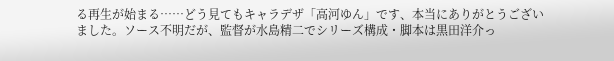る再生が始まる……どう見てもキャラデザ「高河ゆん」です、本当にありがとうございました。ソース不明だが、監督が水島精二でシリーズ構成・脚本は黒田洋介っ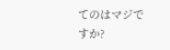てのはマジですか?